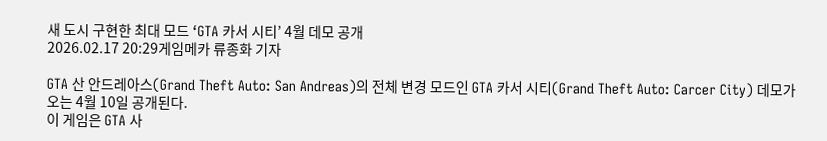새 도시 구현한 최대 모드 ‘GTA 카서 시티’ 4월 데모 공개
2026.02.17 20:29게임메카 류종화 기자

GTA 산 안드레아스(Grand Theft Auto: San Andreas)의 전체 변경 모드인 GTA 카서 시티(Grand Theft Auto: Carcer City) 데모가 오는 4월 10일 공개된다.
이 게임은 GTA 사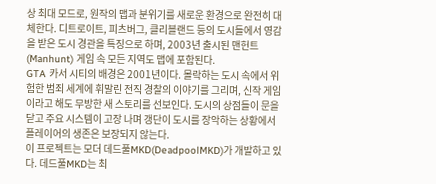상 최대 모드로, 원작의 맵과 분위기를 새로운 환경으로 완전히 대체한다. 디트로이트, 피츠버그, 클리블랜드 등의 도시들에서 영감을 받은 도시 경관을 특징으로 하며, 2003년 출시된 맨헌트(Manhunt) 게임 속 모든 지역도 맵에 포함된다.
GTA 카서 시티의 배경은 2001년이다. 몰락하는 도시 속에서 위험한 범죄 세계에 휘말린 전직 경찰의 이야기를 그리며, 신작 게임이라고 해도 무방한 새 스토리를 선보인다. 도시의 상점들이 문을 닫고 주요 시스템이 고장 나며 갱단이 도시를 장악하는 상황에서 플레이어의 생존은 보장되지 않는다.
이 프로젝트는 모더 데드풀MKD(DeadpoolMKD)가 개발하고 있다. 데드풀MKD는 최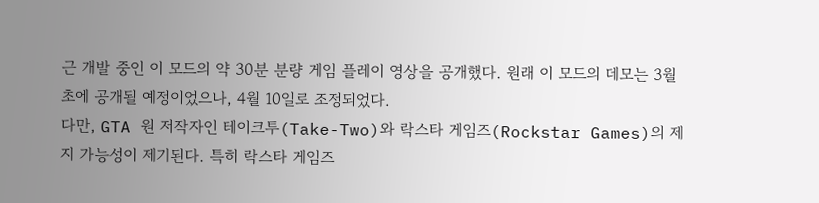근 개발 중인 이 모드의 약 30분 분량 게임 플레이 영상을 공개했다. 원래 이 모드의 데모는 3월 초에 공개될 예정이었으나, 4월 10일로 조정되었다.
다만, GTA 원 저작자인 테이크투(Take-Two)와 락스타 게임즈(Rockstar Games)의 제지 가능성이 제기된다. 특히 락스타 게임즈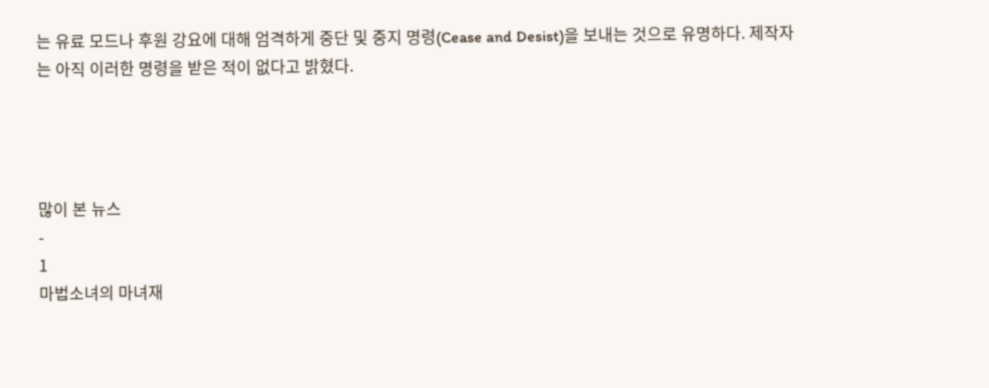는 유료 모드나 후원 강요에 대해 엄격하게 중단 및 중지 명령(Cease and Desist)을 보내는 것으로 유명하다. 제작자는 아직 이러한 명령을 받은 적이 없다고 밝혔다.




많이 본 뉴스
-
1
마법소녀의 마녀재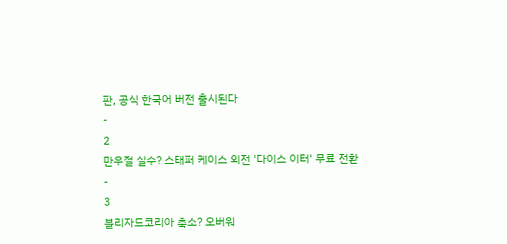판, 공식 한국어 버전 출시된다
-
2
만우절 실수? 스태퍼 케이스 외전 '다이스 이터' 무료 전환
-
3
블리자드코리아 축소? 오버워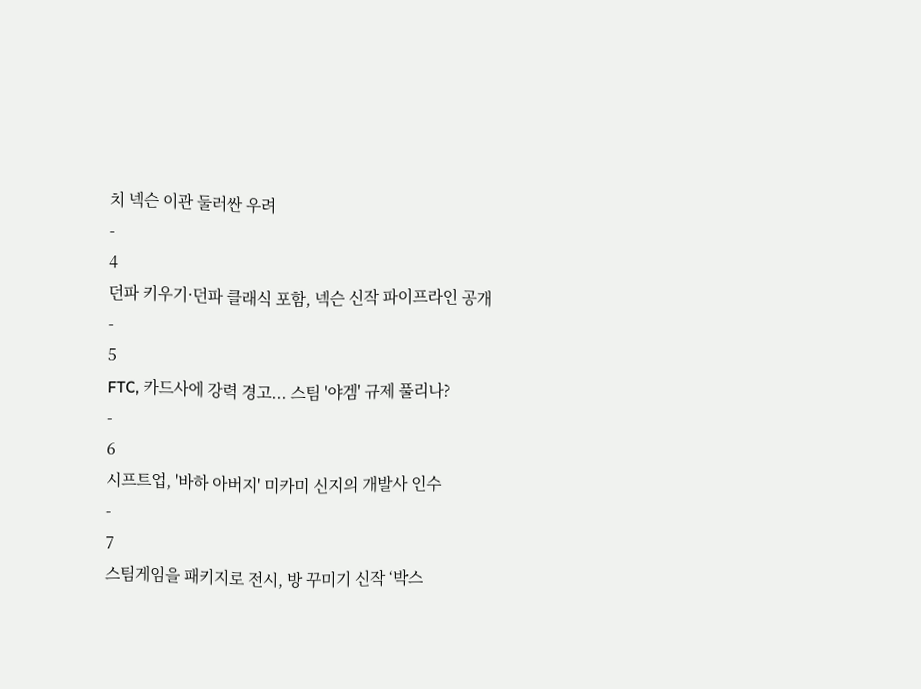치 넥슨 이관 둘러싼 우려
-
4
던파 키우기·던파 클래식 포함, 넥슨 신작 파이프라인 공개
-
5
FTC, 카드사에 강력 경고... 스팀 '야겜' 규제 풀리나?
-
6
시프트업, '바하 아버지' 미카미 신지의 개발사 인수
-
7
스팀게임을 패키지로 전시, 방 꾸미기 신작 ‘박스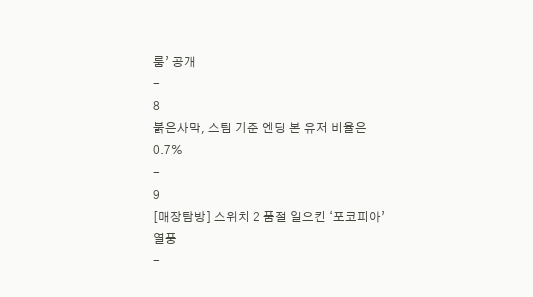룸’ 공개
-
8
붉은사막, 스팀 기준 엔딩 본 유저 비율은 0.7%
-
9
[매장탐방] 스위치 2 품절 일으킨 ‘포코피아’ 열풍
-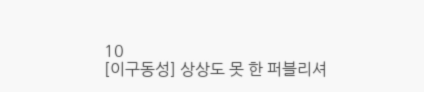10
[이구동성] 상상도 못 한 퍼블리셔